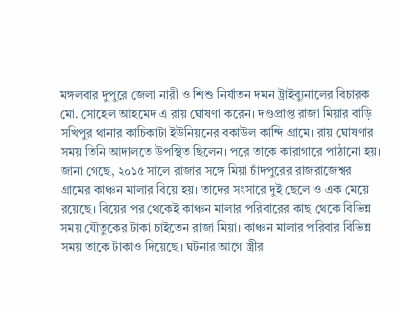মঙ্গলবার দুপুরে জেলা নারী ও শিশু নির্যাতন দমন ট্রাইব্যুনালের বিচারক মো. সোহেল আহমেদ এ রায় ঘোষণা করেন। দণ্ডপ্রাপ্ত রাজা মিয়ার বাড়ি সখিপুর থানার কাচিকাটা ইউনিয়নের বকাউল কান্দি গ্রামে। রায় ঘোষণার সময় তিনি আদালতে উপস্থিত ছিলেন। পরে তাকে কারাগারে পাঠানো হয়।
জানা গেছে, ২০১৫ সালে রাজার সঙ্গে মিয়া চাঁদপুরের রাজরাজেশ্বর গ্রামের কাঞ্চন মালার বিয়ে হয়। তাদের সংসারে দুই ছেলে ও এক মেয়ে রয়েছে। বিয়ের পর থেকেই কাঞ্চন মালার পরিবারের কাছ থেকে বিভিন্ন সময় যৌতুকের টাকা চাইতেন রাজা মিয়া। কাঞ্চন মালার পরিবার বিভিন্ন সময় তাকে টাকাও দিয়েছে। ঘটনার আগে স্ত্রীর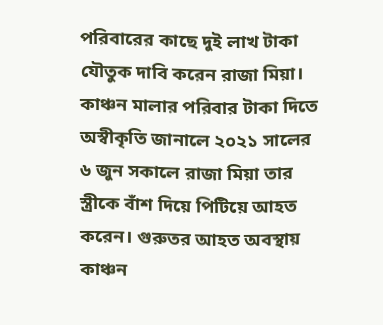পরিবারের কাছে দুই লাখ টাকা যৌতুক দাবি করেন রাজা মিয়া। কাঞ্চন মালার পরিবার টাকা দিতে অস্বীকৃতি জানালে ২০২১ সালের ৬ জুন সকালে রাজা মিয়া তার স্ত্রীকে বাঁশ দিয়ে পিটিয়ে আহত করেন। গুরুতর আহত অবস্থায় কাঞ্চন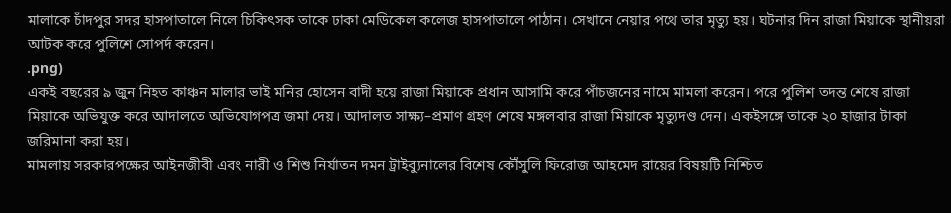মালাকে চাঁদপুর সদর হাসপাতালে নিলে চিকিৎসক তাকে ঢাকা মেডিকেল কলেজ হাসপাতালে পাঠান। সেখানে নেয়ার পথে তার মৃত্যু হয়। ঘটনার দিন রাজা মিয়াকে স্থানীয়রা আটক করে পুলিশে সোপর্দ করেন।
.png)
একই বছরের ৯ জুন নিহত কাঞ্চন মালার ভাই মনির হোসেন বাদী হয়ে রাজা মিয়াকে প্রধান আসামি করে পাঁচজনের নামে মামলা করেন। পরে পুলিশ তদন্ত শেষে রাজা মিয়াকে অভিযুক্ত করে আদালতে অভিযোগপত্র জমা দেয়। আদালত সাক্ষ্য–প্রমাণ গ্রহণ শেষে মঙ্গলবার রাজা মিয়াকে মৃত্যুদণ্ড দেন। একইসঙ্গে তাকে ২০ হাজার টাকা জরিমানা করা হয়।
মামলায় সরকারপক্ষের আইনজীবী এবং নারী ও শিশু নির্যাতন দমন ট্রাইব্যুনালের বিশেষ কৌঁসুলি ফিরোজ আহমেদ রায়ের বিষয়টি নিশ্চিত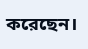করেছেন।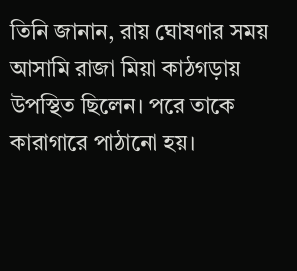তিনি জানান, রায় ঘোষণার সময় আসামি রাজা মিয়া কাঠগড়ায় উপস্থিত ছিলেন। পরে তাকে কারাগারে পাঠানো হয়।